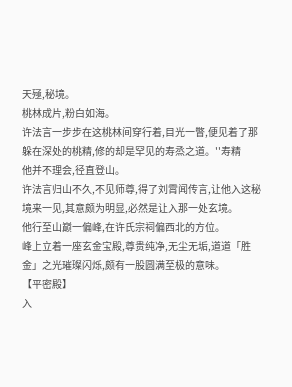天殛,秘境。
桃林成片,粉白如海。
许法言一步步在这桃林间穿行着,目光一瞥,便见着了那躲在深处的桃精,修的却是罕见的寿烝之道。''寿精
他并不理会,径直登山。
许法言归山不久,不见师尊,得了刘霄闻传言,让他入这秘境来一见,其意颇为明显,必然是让入那一处玄境。
他行至山巅一偏峰,在许氏宗祠偏西北的方位。
峰上立着一座玄金宝殿,尊贵纯净,无尘无垢,道道「胜金」之光璀璨闪烁,颇有一股圆满至极的意味。
【平密殿】
入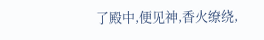了殿中,便见神,香火缭绕,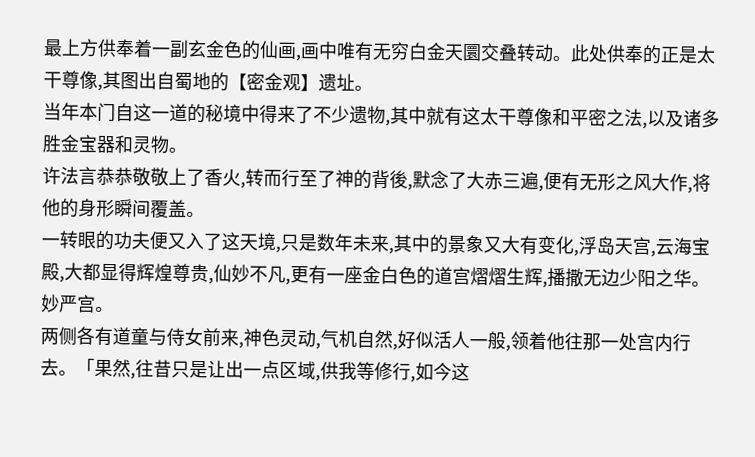最上方供奉着一副玄金色的仙画,画中唯有无穷白金天圜交叠转动。此处供奉的正是太干尊像,其图出自蜀地的【密金观】遗址。
当年本门自这一道的秘境中得来了不少遗物,其中就有这太干尊像和平密之法,以及诸多胜金宝器和灵物。
许法言恭恭敬敬上了香火,转而行至了神的背後,默念了大赤三遍,便有无形之风大作,将他的身形瞬间覆盖。
一转眼的功夫便又入了这天境,只是数年未来,其中的景象又大有变化,浮岛天宫,云海宝殿,大都显得辉煌尊贵,仙妙不凡,更有一座金白色的道宫熠熠生辉,播撒无边少阳之华。
妙严宫。
两侧各有道童与侍女前来,神色灵动,气机自然,好似活人一般,领着他往那一处宫内行去。「果然,往昔只是让出一点区域,供我等修行,如今这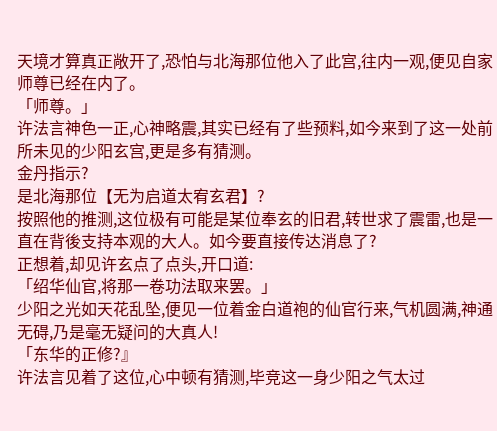天境才算真正敞开了,恐怕与北海那位他入了此宫,往内一观,便见自家师尊已经在内了。
「师尊。」
许法言神色一正,心神略震,其实已经有了些预料,如今来到了这一处前所未见的少阳玄宫,更是多有猜测。
金丹指示?
是北海那位【无为启道太宥玄君】?
按照他的推测,这位极有可能是某位奉玄的旧君,转世求了震雷,也是一直在背後支持本观的大人。如今要直接传达消息了?
正想着,却见许玄点了点头,开口道:
「绍华仙官,将那一卷功法取来罢。」
少阳之光如天花乱坠,便见一位着金白道袍的仙官行来,气机圆满,神通无碍,乃是毫无疑问的大真人!
「东华的正修?』
许法言见着了这位,心中顿有猜测,毕竞这一身少阳之气太过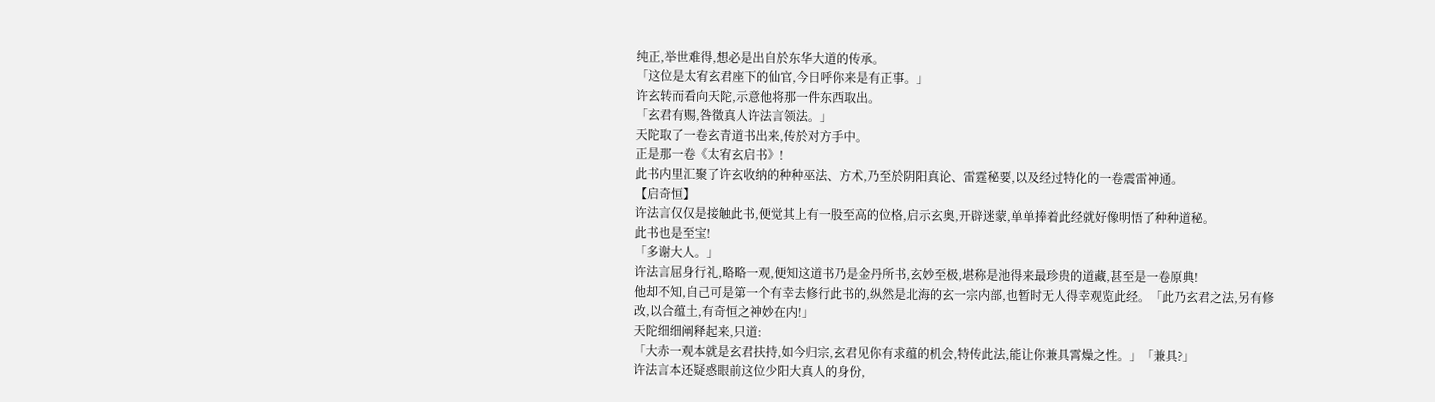纯正,举世难得,想必是出自於东华大道的传承。
「这位是太宥玄君座下的仙官,今日呼你来是有正事。」
许玄转而看向天陀,示意他将那一件东西取出。
「玄君有赐,咎徵真人许法言领法。」
天陀取了一卷玄青道书出来,传於对方手中。
正是那一卷《太宥玄启书》!
此书内里汇聚了许玄收纳的种种巫法、方术,乃至於阴阳真论、雷霆秘要,以及经过特化的一卷震雷神通。
【启奇恒】
许法言仅仅是接触此书,便觉其上有一股至高的位格,启示玄奥,开辟迷蒙,单单捧着此经就好像明悟了种种道秘。
此书也是至宝!
「多谢大人。」
许法言屈身行礼,略略一观,便知这道书乃是金丹所书,玄妙至极,堪称是池得来最珍贵的道藏,甚至是一卷原典!
他却不知,自己可是第一个有幸去修行此书的,纵然是北海的玄一宗内部,也暂时无人得幸观览此经。「此乃玄君之法,另有修改,以合蕴土,有奇恒之神妙在内!」
天陀细细阐释起来,只道:
「大赤一观本就是玄君扶持,如今归宗,玄君见你有求蕴的机会,特传此法,能让你兼具霄燥之性。」「兼具?」
许法言本还疑惑眼前这位少阳大真人的身份,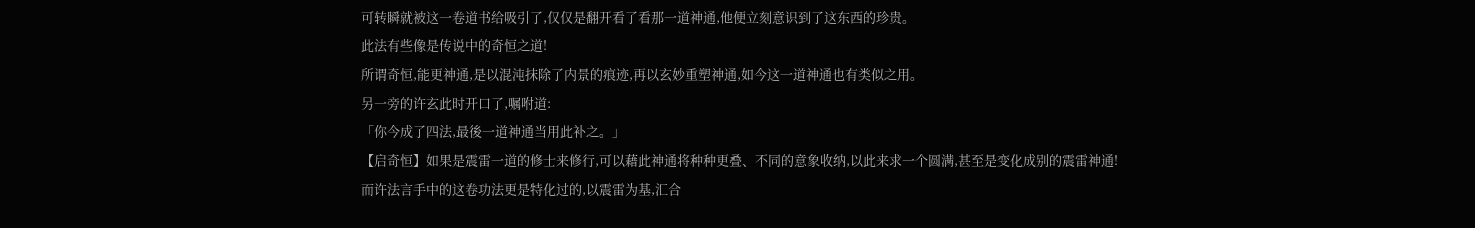可转瞬就被这一卷道书给吸引了,仅仅是翻开看了看那一道神通,他便立刻意识到了这东西的珍贵。
此法有些像是传说中的奇恒之道!
所谓奇恒,能更神通,是以混沌抹除了内景的痕迹,再以玄妙重塑神通,如今这一道神通也有类似之用。
另一旁的许玄此时开口了,嘱咐道:
「你今成了四法,最後一道神通当用此补之。」
【启奇恒】如果是震雷一道的修士来修行,可以藉此神通将种种更叠、不同的意象收纳,以此来求一个圆满,甚至是变化成别的震雷神通!
而许法言手中的这卷功法更是特化过的,以震雷为基,汇合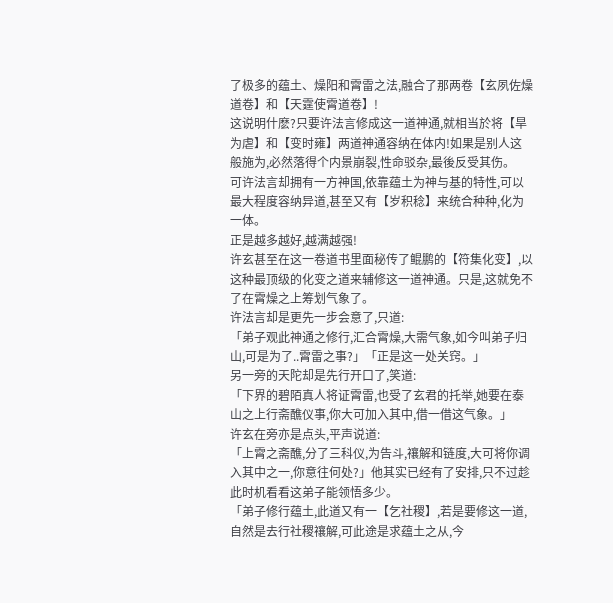了极多的蕴土、燥阳和霄雷之法,融合了那两卷【玄夙佐燥道卷】和【天霆使霄道卷】!
这说明什麽?只要许法言修成这一道神通,就相当於将【旱为虐】和【变时雍】两道神通容纳在体内!如果是别人这般施为,必然落得个内景崩裂,性命驳杂,最後反受其伤。
可许法言却拥有一方神国,依靠蕴土为神与基的特性,可以最大程度容纳异道,甚至又有【岁积稔】来统合种种,化为一体。
正是越多越好,越满越强!
许玄甚至在这一卷道书里面秘传了鲲鹏的【符集化变】,以这种最顶级的化变之道来辅修这一道神通。只是,这就免不了在霄燥之上筹划气象了。
许法言却是更先一步会意了,只道:
「弟子观此神通之修行,汇合霄燥,大需气象,如今叫弟子归山,可是为了..霄雷之事?」「正是这一处关窍。」
另一旁的天陀却是先行开口了,笑道:
「下界的碧陌真人将证霄雷,也受了玄君的托举,她要在泰山之上行斋醮仪事,你大可加入其中,借一借这气象。」
许玄在旁亦是点头,平声说道:
「上霄之斋醮,分了三科仪,为告斗,禳解和链度,大可将你调入其中之一,你意往何处?」他其实已经有了安排,只不过趁此时机看看这弟子能领悟多少。
「弟子修行蕴土,此道又有一【乞社稷】,若是要修这一道,自然是去行社稷禳解,可此途是求蕴土之从,今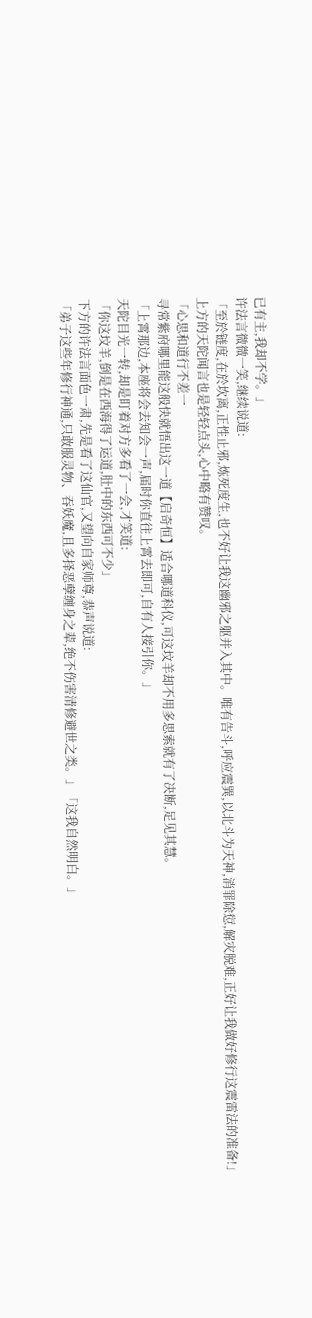已有主,我却不学。」
许法言微微一笑,继续说道:
「至於链度,在於坎离,正性止邪,炼死度生,也不好让我这幽邪之躯并入其中。唯有告斗,呼应震巽,以北斗为天神,消罪除愆,解灾脱难,正好让我做好修行这震雷法的准备!」
上方的天陀闻言也是轻轻点头,心中略有赞叹。
「心思和道行不差一
寻常紫府哪里能这般快就悟出这一道【启奇恒】适合哪道科仪,可这坟羊却不用多思索就有了决断,足见其慧。
「上霄那边,本座将会去知会一声,届时你直往上霄去即可,自有人接引你。」
天陀目光一转,却是盯着对方多看了一会,才笑道:
「你这坟羊,倒是在西海得了运道,肚中的东西可不少」
下方的许法言面色一肃,先是看了这仙官,又望向自家师尊,恭声说道:
「弟子这些年修行神通,只敢服灵物、吞妖魔,且多择恶孽缠身之辈,绝不伤害清修避世之类。」「这我自然明白。」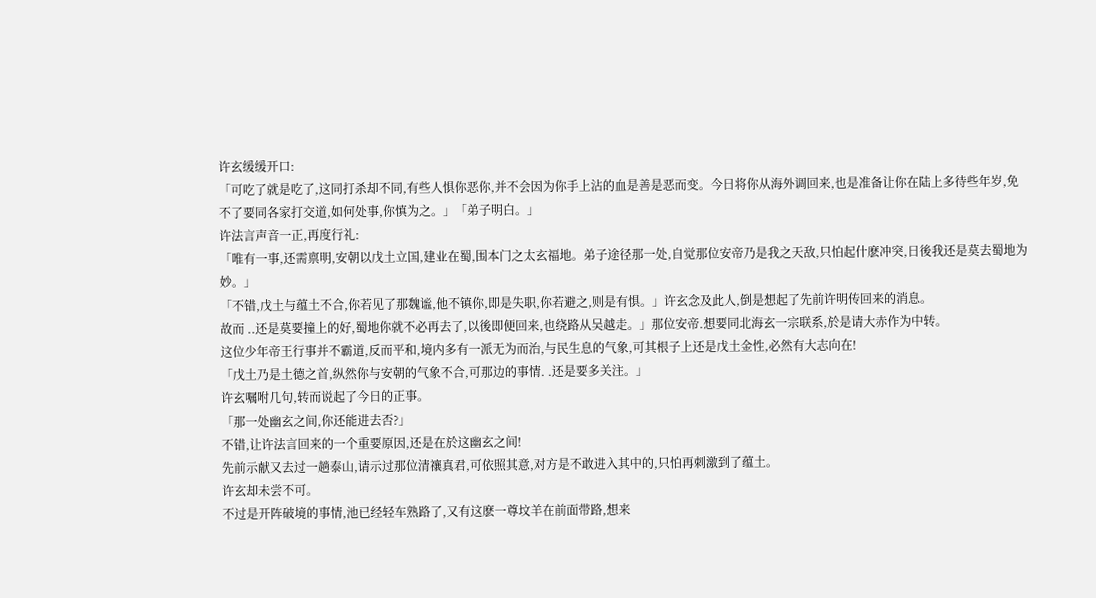许玄缓缓开口:
「可吃了就是吃了,这同打杀却不同,有些人惧你恶你,并不会因为你手上沾的血是善是恶而变。今日将你从海外调回来,也是准备让你在陆上多待些年岁,免不了要同各家打交道,如何处事,你慎为之。」「弟子明白。」
许法言声音一正,再度行礼:
「唯有一事,还需禀明,安朝以戊土立国,建业在蜀,围本门之太玄福地。弟子途径那一处,自觉那位安帝乃是我之天敌,只怕起什麽冲突,日後我还是莫去蜀地为妙。」
「不错,戊土与蕴土不合,你若见了那魏谧,他不镇你,即是失职,你若避之,则是有惧。」许玄念及此人,倒是想起了先前许明传回来的消息。
故而 ..还是莫要撞上的好,蜀地你就不必再去了,以後即便回来,也绕路从吴越走。」那位安帝.想要同北海玄一宗联系,於是请大赤作为中转。
这位少年帝王行事并不霸道,反而平和,境内多有一派无为而治,与民生息的气象,可其根子上还是戊土金性,必然有大志向在!
「戊土乃是土德之首,纵然你与安朝的气象不合,可那边的事情. .还是要多关注。」
许玄嘱咐几句,转而说起了今日的正事。
「那一处幽玄之间,你还能进去否?」
不错,让许法言回来的一个重要原因,还是在於这幽玄之间!
先前示献又去过一趟泰山,请示过那位清禳真君,可依照其意,对方是不敢进入其中的,只怕再刺激到了蕴土。
许玄却未尝不可。
不过是开阵破境的事情,池已经轻车熟路了,又有这麽一尊坟羊在前面带路,想来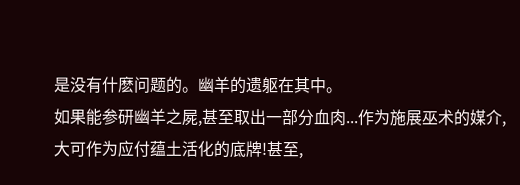是没有什麽问题的。幽羊的遗躯在其中。
如果能参研幽羊之屍,甚至取出一部分血肉...作为施展巫术的媒介,大可作为应付蕴土活化的底牌!甚至,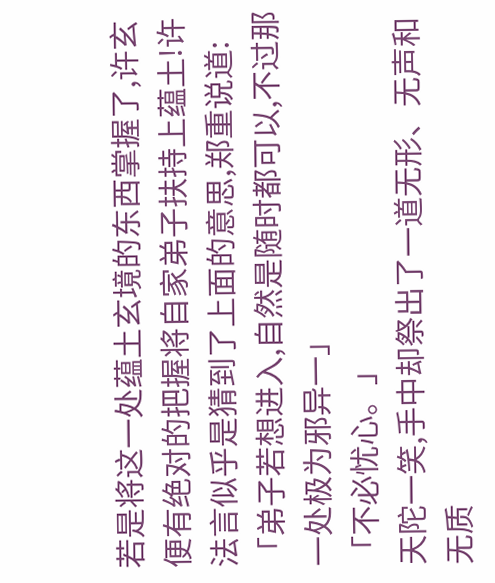若是将这一处蕴土玄境的东西掌握了,许玄便有绝对的把握将自家弟子扶持上蕴土!许法言似乎是猜到了上面的意思,郑重说道:
「弟子若想进入,自然是随时都可以,不过那一处极为邪异一」
「不必忧心。」
天陀一笑,手中却祭出了一道无形、无声和无质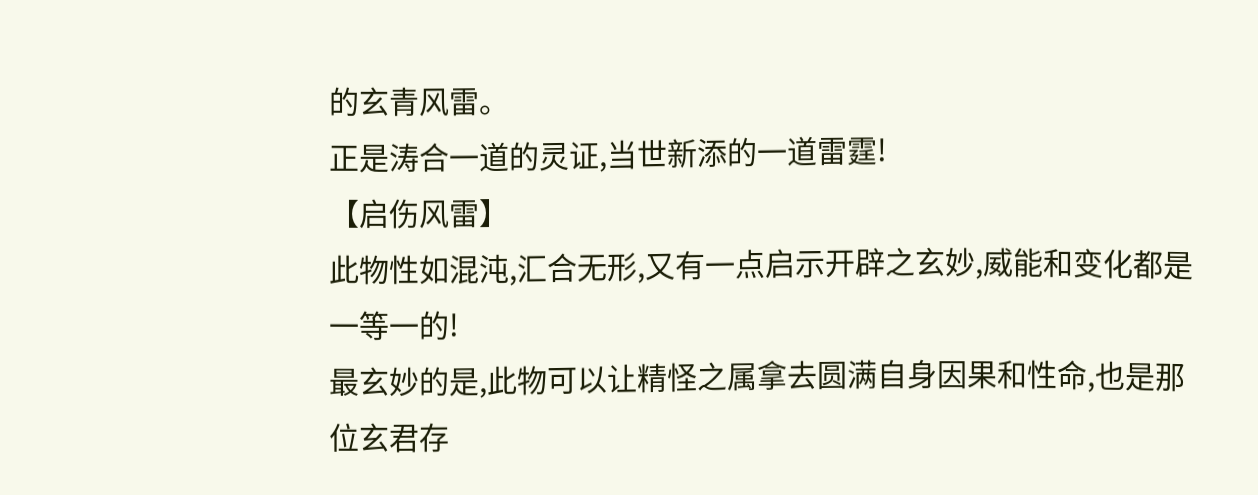的玄青风雷。
正是涛合一道的灵证,当世新添的一道雷霆!
【启伤风雷】
此物性如混沌,汇合无形,又有一点启示开辟之玄妙,威能和变化都是一等一的!
最玄妙的是,此物可以让精怪之属拿去圆满自身因果和性命,也是那位玄君存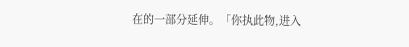在的一部分延伸。「你执此物,进入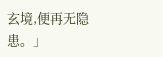玄境,便再无隐患。」